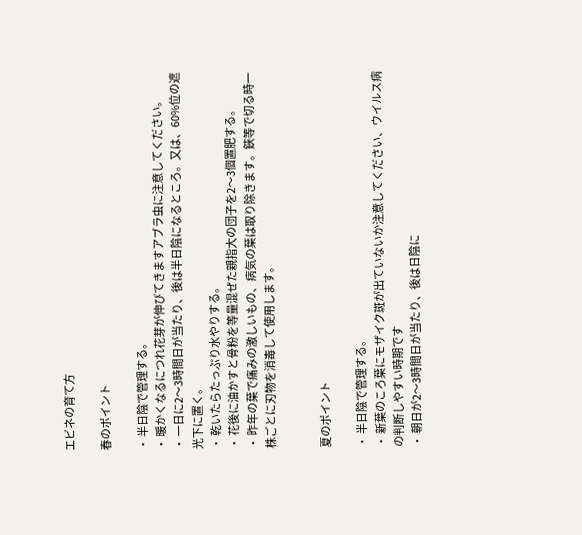エビネの育て方

春のポイント

・ 半日陰で管理する。
・ 暖かくなるにつれ花芽が伸びてきますアブラ虫に注意してください。
・ 一日に2〜3時間日が当たり、後は半日陰になるところ。又は、60%位の遮光下に置く。
・ 乾いたらたっぷり水やりする。
・ 花後に油かすと骨粉を等量混ぜた親指大の団子を2〜3個置肥する。
・ 昨年の葉で痛みの激しいもの、病気の葉は取り除きます。鋏等で切る時一株ごとに刃物を消毒して使用します。


夏のポイント

・ 半日陰で管理する。
・ 新葉のころ葉にモザイク斑が出ていないか注意してください、ウイルス病の判断しやすい時期です
・ 朝日が2〜3時間日が当たり、後は日陰に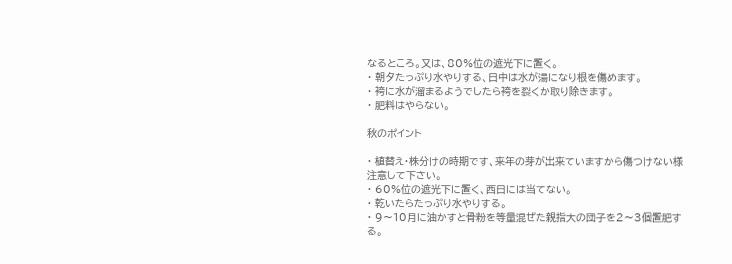なるところ。又は、80%位の遮光下に置く。
・ 朝夕たっぷり水やりする、日中は水が湯になり根を傷めます。
・ 袴に水が溜まるようでしたら袴を裂くか取り除きます。
・ 肥料はやらない。

秋のポイント

・ 植替え・株分けの時期です、来年の芽が出来ていますから傷つけない様注意して下さい。
・ 60%位の遮光下に置く、西日には当てない。
・ 乾いたらたっぷり水やりする。
・ 9〜10月に油かすと骨粉を等量混ぜた親指大の団子を2〜3個置肥する。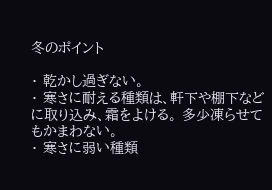冬のポイント

・ 乾かし過ぎない。
・ 寒さに耐える種類は、軒下や棚下などに取り込み、霜をよける。 多少凍らせてもかまわない。
・ 寒さに弱い種類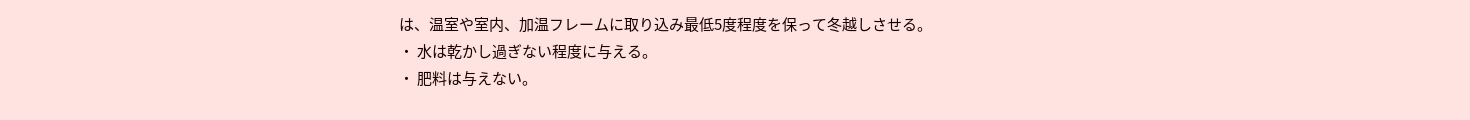は、温室や室内、加温フレームに取り込み最低5度程度を保って冬越しさせる。
・ 水は乾かし過ぎない程度に与える。
・ 肥料は与えない。